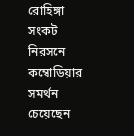রোহিঙ্গা সংকট নিরসনে কম্বোডিয়ার সমর্থন চেয়েছেন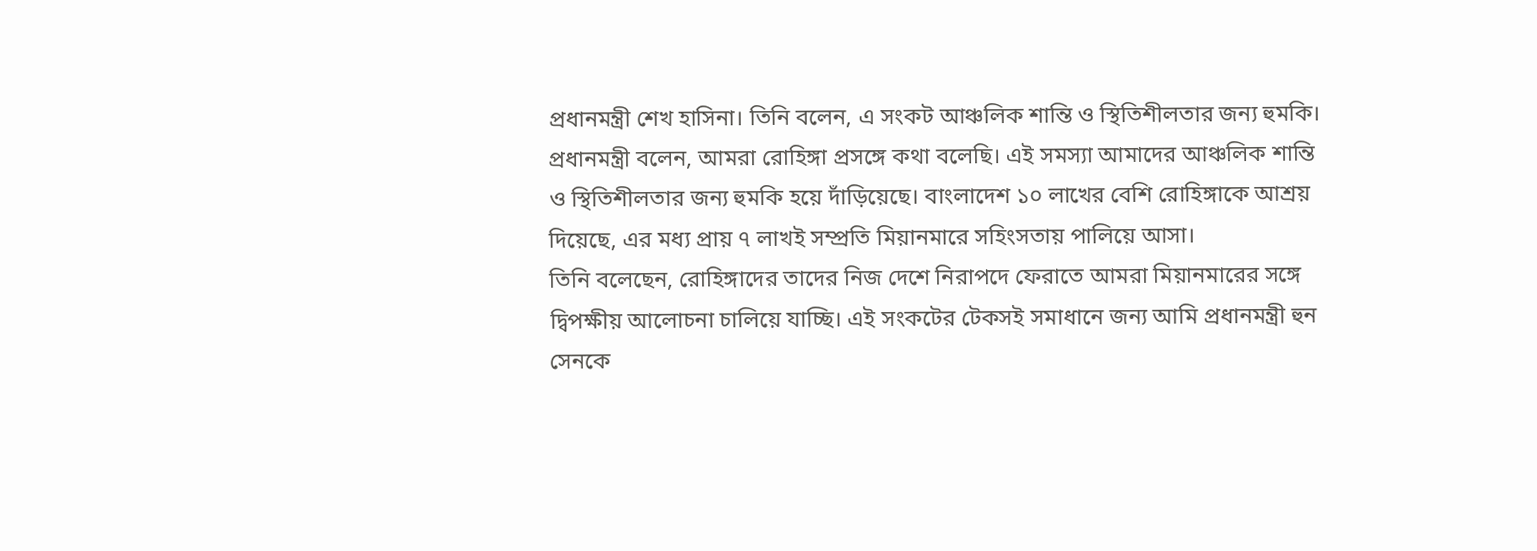প্রধানমন্ত্রী শেখ হাসিনা। তিনি বলেন, এ সংকট আঞ্চলিক শান্তি ও স্থিতিশীলতার জন্য হুমকি।
প্রধানমন্ত্রী বলেন, আমরা রোহিঙ্গা প্রসঙ্গে কথা বলেছি। এই সমস্যা আমাদের আঞ্চলিক শান্তি ও স্থিতিশীলতার জন্য হুমকি হয়ে দাঁড়িয়েছে। বাংলাদেশ ১০ লাখের বেশি রোহিঙ্গাকে আশ্রয় দিয়েছে, এর মধ্য প্রায় ৭ লাখই সম্প্রতি মিয়ানমারে সহিংসতায় পালিয়ে আসা।
তিনি বলেছেন, রোহিঙ্গাদের তাদের নিজ দেশে নিরাপদে ফেরাতে আমরা মিয়ানমারের সঙ্গে দ্বিপক্ষীয় আলোচনা চালিয়ে যাচ্ছি। এই সংকটের টেকসই সমাধানে জন্য আমি প্রধানমন্ত্রী হুন সেনকে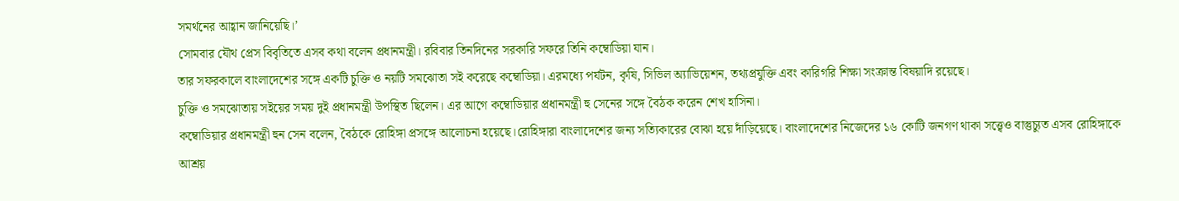সমর্থনের আহ্বান জানিয়েছি।’
সোমবার যৌথ প্রেস বিবৃতিতে এসব কথা বলেন প্রধানমন্ত্রী। রবিবার তিনদিনের সরকারি সফরে তিনি কম্বোডিয়া যান।
তার সফরকালে বাংলাদেশের সঙ্গে একটি চুক্তি ও নয়টি সমঝোতা সই করেছে কম্বোডিয়া। এরমধ্যে পর্যটন, কৃষি, সিভিল অ্যাভিয়েশন, তথ্যপ্রযুক্তি এবং কারিগরি শিক্ষা সংক্রান্ত বিষয়াদি রয়েছে।
চুক্তি ও সমঝোতায় সইয়ের সময় দুই প্রধানমন্ত্রী উপস্থিত ছিলেন। এর আগে কম্বোডিয়ার প্রধানমন্ত্রী হু সেনের সঙ্গে বৈঠক করেন শেখ হাসিনা।
কম্বোডিয়ার প্রধানমন্ত্রী হুন সেন বলেন, বৈঠকে রোহিঙ্গা প্রসঙ্গে আলোচনা হয়েছে।রোহিঙ্গারা বাংলাদেশের জন্য সত্যিকারের বোঝা হয়ে দাঁড়িয়েছে। বাংলাদেশের নিজেদের ১৬ কোটি জনগণ থাকা সত্ত্বেও বাস্তুচ্যুত এসব রোহিঙ্গাকে আশ্রয়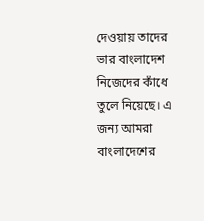দেওয়ায় তাদের ভার বাংলাদেশ নিজেদের কাঁধে তুলে নিয়েছে। এ জন্য আমরা বাংলাদেশের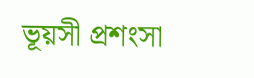ভূয়সী প্রশংসা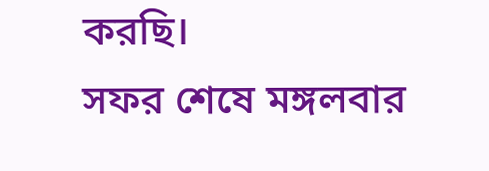করছি।
সফর শেষে মঙ্গলবার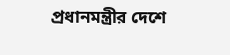প্রধানমন্ত্রীর দেশে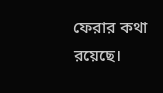ফেরার কথা রয়েছে।